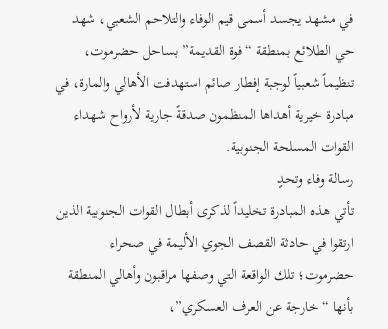في مشهد يجسد أسمى قيم الوفاء والتلاحم الشعبي، شهد حي الطلائع بمنطقة “فوة القديمة” بساحل حضرموت، تنظيماً شعبياً لوجبة إفطار صائم استهدفت الأهالي والمارة، في مبادرة خيرية أهداها المنظمون صدقةً جارية لأرواح شهداء القوات المسلحة الجنوبية.
رسالة وفاء وتحدٍ
تأتي هذه المبادرة تخليداً لذكرى أبطال القوات الجنوبية الذين ارتقوا في حادثة القصف الجوي الأليمة في صحراء حضرموت؛ تلك الواقعة التي وصفها مراقبون وأهالي المنطقة بأنها “خارجة عن العرف العسكري”،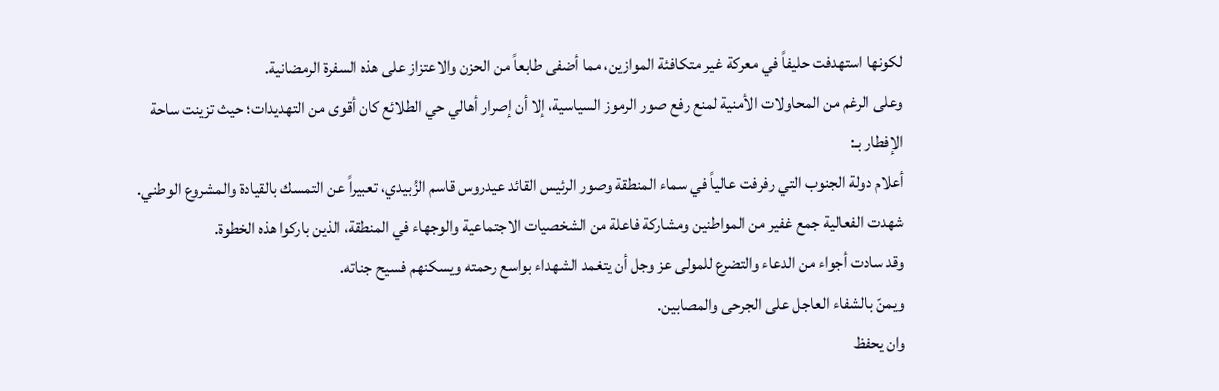لكونها استهدفت حليفاً في معركة غير متكافئة الموازين، مما أضفى طابعاً من الحزن والاعتزاز على هذه السفرة الرمضانية.
وعلى الرغم من المحاولات الأمنية لمنع رفع صور الرموز السياسية، إلا أن إصرار أهالي حي الطلائع كان أقوى من التهديدات؛ حيث تزينت ساحة الإفطار بـ:
أعلام دولة الجنوب التي رفرفت عالياً في سماء المنطقة وصور الرئيس القائد عيدروس قاسم الزُبيدي، تعبيراً عن التمسك بالقيادة والمشروع الوطني.
شهدت الفعالية جمع غفير من المواطنين ومشاركة فاعلة من الشخصيات الاجتماعية والوجهاء في المنطقة، الذين باركوا هذه الخطوة.
وقد سادت أجواء من الدعاء والتضرع للمولى عز وجل أن يتغمد الشهداء بواسع رحمته ويسكنهم فسيح جناته.
ويمنّ بالشفاء العاجل على الجرحى والمصابين.
وان يحفظ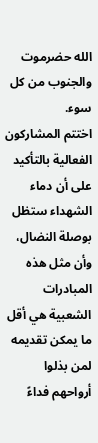الله حضرموت والجنوب من كل سوء.
اختتم المشاركون الفعالية بالتأكيد على أن دماء الشهداء ستظل بوصلة النضال، وأن مثل هذه المبادرات الشعبية هي أقل ما يمكن تقديمه لمن بذلوا أرواحهم فداءً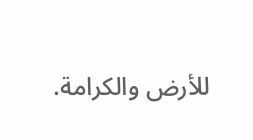للأرض والكرامة.